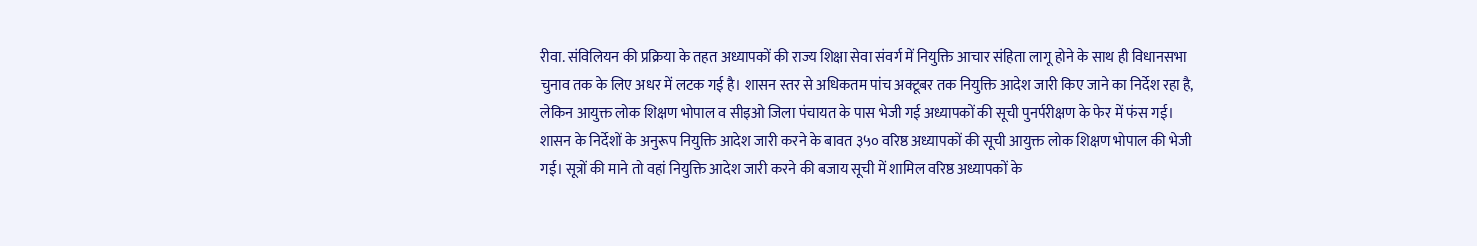रीवा. संविलियन की प्रक्रिया के तहत अध्यापकों की राज्य शिक्षा सेवा संवर्ग में नियुक्ति आचार संहिता लागू होने के साथ ही विधानसभा चुनाव तक के लिए अधर में लटक गई है। शासन स्तर से अधिकतम पांच अक्टूबर तक नियुक्ति आदेश जारी किए जाने का निर्देश रहा है, लेकिन आयुक्त लोक शिक्षण भोपाल व सीइओ जिला पंचायत के पास भेजी गई अध्यापकों की सूची पुनर्परीक्षण के फेर में फंस गई।
शासन के निर्देशों के अनुरूप नियुक्ति आदेश जारी करने के बावत ३५० वरिष्ठ अध्यापकों की सूची आयुक्त लोक शिक्षण भोपाल की भेजी गई। सूत्रों की माने तो वहां नियुक्ति आदेश जारी करने की बजाय सूची में शामिल वरिष्ठ अध्यापकों के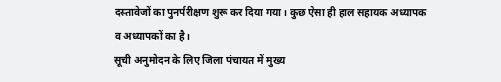दस्तावेजों का पुनर्परीक्षण शुरू कर दिया गया। कुछ ऐसा ही हाल सहायक अध्यापक व अध्यापकों का है।
सूची अनुमोदन के लिए जिला पंचायत में मुख्य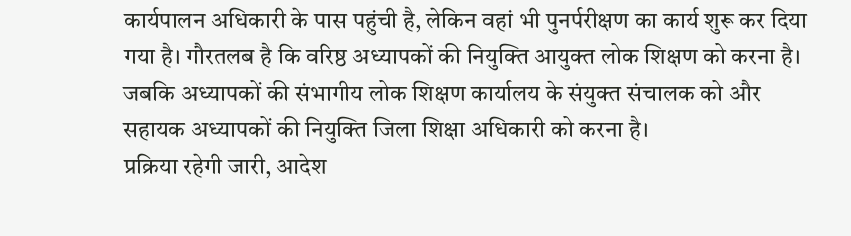कार्यपालन अधिकारी के पास पहुंची है, लेकिन वहां भी पुनर्परीक्षण का कार्य शुरू कर दिया गया है। गौरतलब है कि वरिष्ठ अध्यापकों की नियुक्ति आयुक्त लोक शिक्षण को करना है। जबकि अध्यापकों की संभागीय लोक शिक्षण कार्यालय के संयुक्त संचालक को और सहायक अध्यापकों की नियुक्ति जिला शिक्षा अधिकारी को करना है।
प्रक्रिया रहेगी जारी, आदेश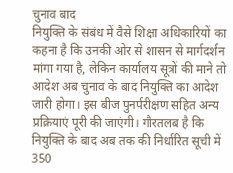चुनाव बाद
नियुक्ति के संबंध में वैसे शिक्षा अधिकारियों का कहना है कि उनकी ओर से शासन से मार्गदर्शन मांगा गया है, लेकिन कार्यालय सूत्रों की माने तो आदेश अब चुनाव के बाद नियुक्ति का आदेश जारी होगा। इस बीज पुनर्परीक्षण सहित अन्य प्रक्रियाएं पूरी की जाएंगी। गौरतलब है कि नियुक्ति के बाद अब तक की निर्धारित सूची में 350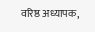वरिष्ठ अध्यापक,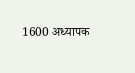1600 अध्यापक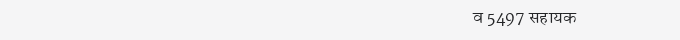व 5497 सहायक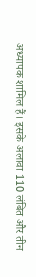अध्यापक शामिल हैं। इसके अलावा 110 लंबित और तीन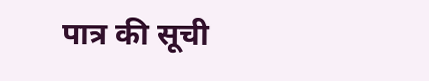पात्र की सूची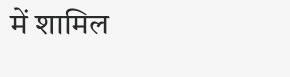में शामिल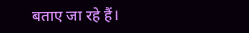बताए जा रहे हैं।